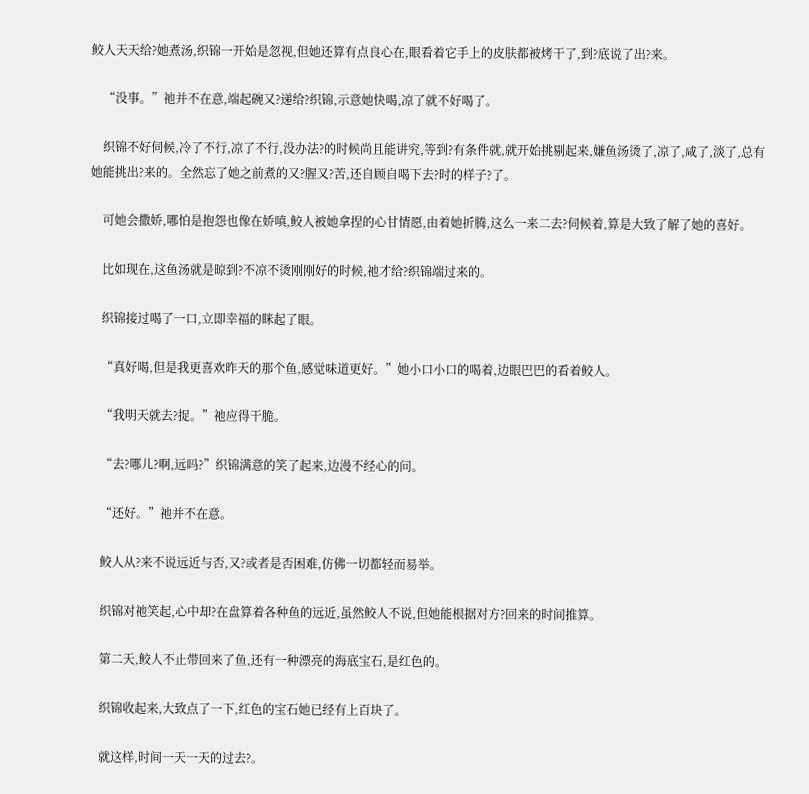鲛人天天给?她煮汤,织锦一开始是忽视,但她还算有点良心在,眼看着它手上的皮肤都被烤干了,到?底说了出?来。

    “没事。”祂并不在意,端起碗又?递给?织锦,示意她快喝,凉了就不好喝了。

    织锦不好伺候,冷了不行,凉了不行,没办法?的时候尚且能讲究,等到?有条件就,就开始挑剔起来,嫌鱼汤烫了,凉了,咸了,淡了,总有她能挑出?来的。全然忘了她之前煮的又?腥又?苦,还自顾自喝下去?时的样子?了。

    可她会撒娇,哪怕是抱怨也像在娇嗔,鲛人被她拿捏的心甘情愿,由着她折腾,这么一来二去?伺候着,算是大致了解了她的喜好。

    比如现在,这鱼汤就是晾到?不凉不烫刚刚好的时候,祂才给?织锦端过来的。

    织锦接过喝了一口,立即幸福的眯起了眼。

    “真好喝,但是我更喜欢昨天的那个鱼,感觉味道更好。”她小口小口的喝着,边眼巴巴的看着鲛人。

    “我明天就去?捉。”祂应得干脆。

    “去?哪儿?啊,远吗?”织锦满意的笑了起来,边漫不经心的问。

    “还好。”祂并不在意。

    鲛人从?来不说远近与否,又?或者是否困难,仿佛一切都轻而易举。

    织锦对祂笑起,心中却?在盘算着各种鱼的远近,虽然鲛人不说,但她能根据对方?回来的时间推算。

    第二天,鲛人不止带回来了鱼,还有一种漂亮的海底宝石,是红色的。

    织锦收起来,大致点了一下,红色的宝石她已经有上百块了。

    就这样,时间一天一天的过去?。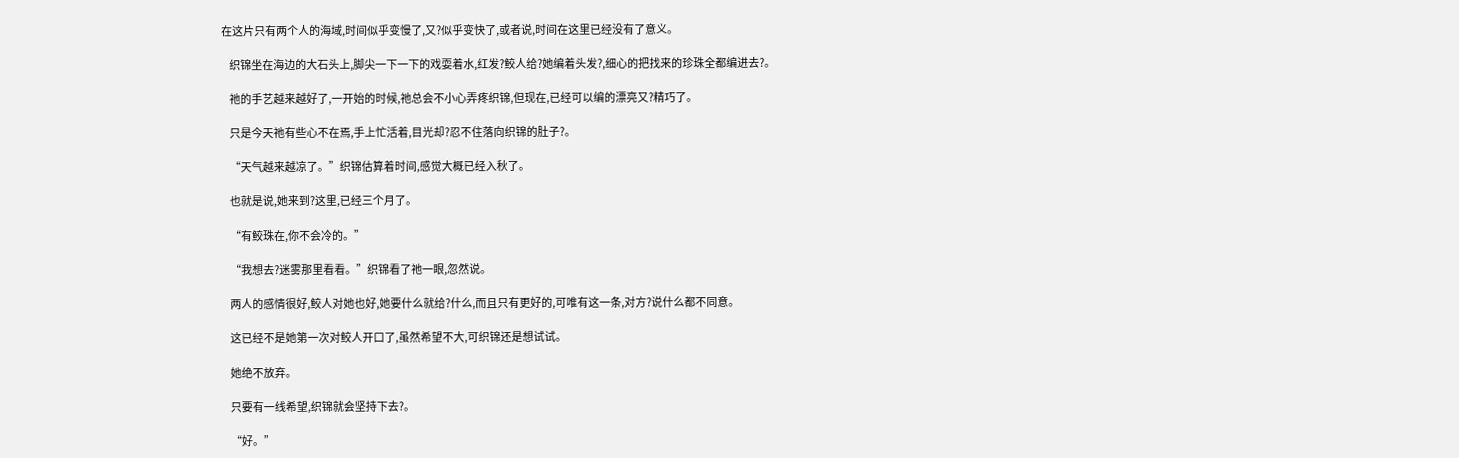在这片只有两个人的海域,时间似乎变慢了,又?似乎变快了,或者说,时间在这里已经没有了意义。

    织锦坐在海边的大石头上,脚尖一下一下的戏耍着水,红发?鲛人给?她编着头发?,细心的把找来的珍珠全都编进去?。

    祂的手艺越来越好了,一开始的时候,祂总会不小心弄疼织锦,但现在,已经可以编的漂亮又?精巧了。

    只是今天祂有些心不在焉,手上忙活着,目光却?忍不住落向织锦的肚子?。

    “天气越来越凉了。”织锦估算着时间,感觉大概已经入秋了。

    也就是说,她来到?这里,已经三个月了。

    “有鲛珠在,你不会冷的。”

    “我想去?迷雾那里看看。”织锦看了祂一眼,忽然说。

    两人的感情很好,鲛人对她也好,她要什么就给?什么,而且只有更好的,可唯有这一条,对方?说什么都不同意。

    这已经不是她第一次对鲛人开口了,虽然希望不大,可织锦还是想试试。

    她绝不放弃。

    只要有一线希望,织锦就会坚持下去?。

    “好。”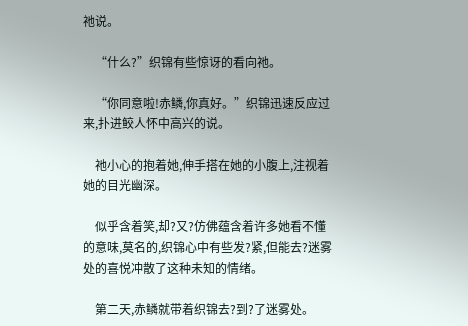祂说。

    “什么?”织锦有些惊讶的看向祂。

    “你同意啦!赤鳞,你真好。”织锦迅速反应过来,扑进鲛人怀中高兴的说。

    祂小心的抱着她,伸手搭在她的小腹上,注视着她的目光幽深。

    似乎含着笑,却?又?仿佛蕴含着许多她看不懂的意味,莫名的,织锦心中有些发?紧,但能去?迷雾处的喜悦冲散了这种未知的情绪。

    第二天,赤鳞就带着织锦去?到?了迷雾处。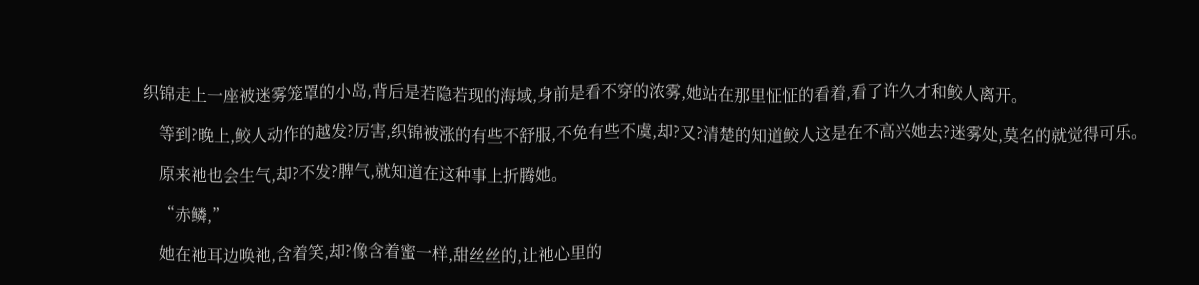织锦走上一座被迷雾笼罩的小岛,背后是若隐若现的海域,身前是看不穿的浓雾,她站在那里怔怔的看着,看了许久才和鲛人离开。

    等到?晚上,鲛人动作的越发?厉害,织锦被涨的有些不舒服,不免有些不虞,却?又?清楚的知道鲛人这是在不高兴她去?迷雾处,莫名的就觉得可乐。

    原来祂也会生气,却?不发?脾气,就知道在这种事上折腾她。

    “赤鳞,”

    她在祂耳边唤祂,含着笑,却?像含着蜜一样,甜丝丝的,让祂心里的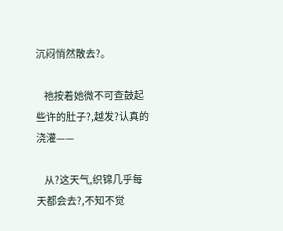沉闷悄然散去?。

    祂按着她微不可查鼓起些许的肚子?,越发?认真的浇灌——

    从?这天气,织锦几乎每天都会去?,不知不觉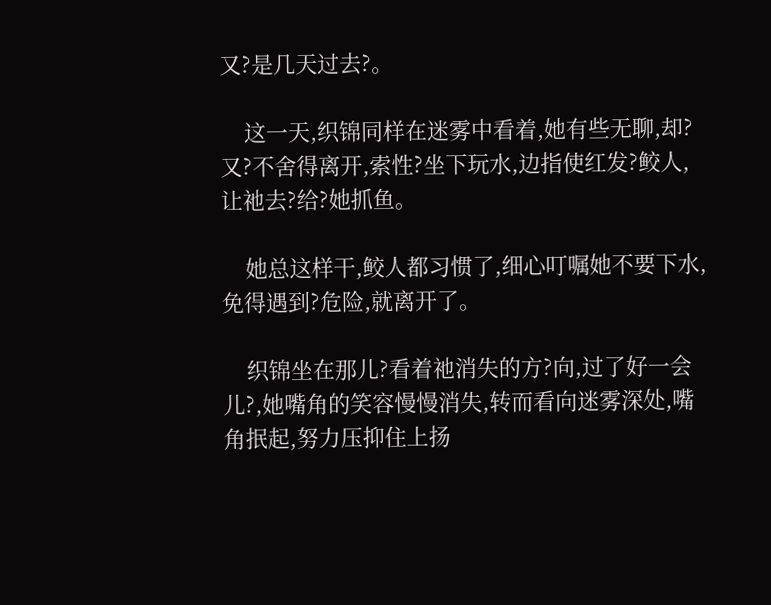又?是几天过去?。

    这一天,织锦同样在迷雾中看着,她有些无聊,却?又?不舍得离开,索性?坐下玩水,边指使红发?鲛人,让祂去?给?她抓鱼。

    她总这样干,鲛人都习惯了,细心叮嘱她不要下水,免得遇到?危险,就离开了。

    织锦坐在那儿?看着祂消失的方?向,过了好一会儿?,她嘴角的笑容慢慢消失,转而看向迷雾深处,嘴角抿起,努力压抑住上扬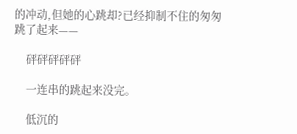的冲动,但她的心跳却?已经抑制不住的匆匆跳了起来——

    砰砰砰砰砰

    一连串的跳起来没完。

    低沉的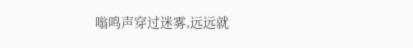嗡鸣声穿过迷雾,远远就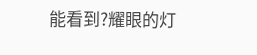能看到?耀眼的灯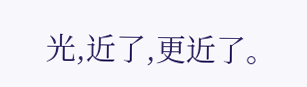光,近了,更近了。